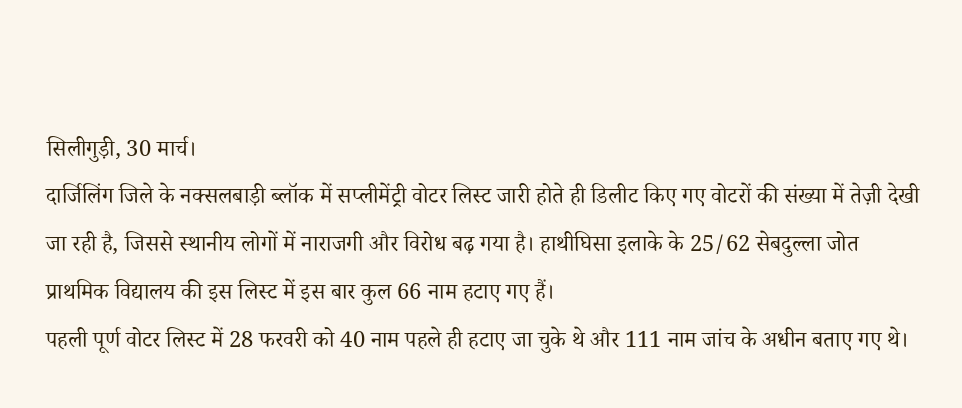सिलीगुड़ी, 30 मार्च।
दार्जिलिंग जिले के नक्सलबाड़ी ब्लॉक में सप्लीमेंट्री वोटर लिस्ट जारी होते ही डिलीट किए गए वोटरों की संख्या में तेज़ी देखी जा रही है, जिससे स्थानीय लोगों में नाराजगी और विरोध बढ़ गया है। हाथीघिसा इलाके के 25/62 सेबदुल्ला जोत प्राथमिक विद्यालय की इस लिस्ट में इस बार कुल 66 नाम हटाए गए हैं।
पहली पूर्ण वोटर लिस्ट में 28 फरवरी को 40 नाम पहले ही हटाए जा चुके थे और 111 नाम जांच के अधीन बताए गए थे।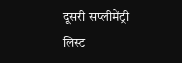दूसरी सप्लीमेंट्री लिस्ट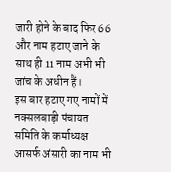जारी होने के बाद फिर 66 और नाम हटाए जाने के साथ ही 11 नाम अभी भी जांच के अधीन हैं।
इस बार हटाए गए नामों में नक्सलबाड़ी पंचायत समिति के कर्माध्यक्ष आसर्फ अंसारी का नाम भी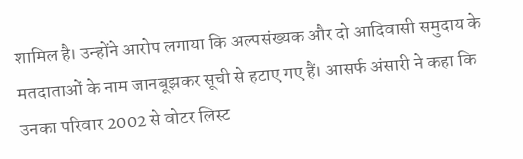शामिल है। उन्होंने आरोप लगाया कि अल्पसंख्यक और दो आदिवासी समुदाय के मतदाताओं के नाम जानबूझकर सूची से हटाए गए हैं। आसर्फ अंसारी ने कहा कि उनका परिवार 2002 से वोटर लिस्ट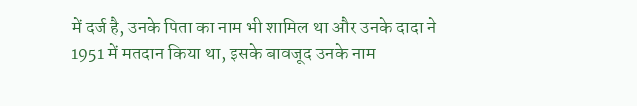में दर्ज है, उनके पिता का नाम भी शामिल था और उनके दादा ने 1951 में मतदान किया था, इसके बावजूद उनके नाम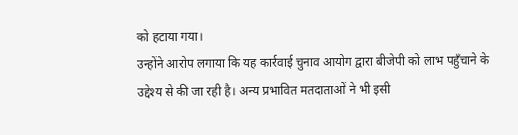को हटाया गया।
उन्होंने आरोप लगाया कि यह कार्रवाई चुनाव आयोग द्वारा बीजेपी को लाभ पहुँचाने के उद्देश्य से की जा रही है। अन्य प्रभावित मतदाताओं ने भी इसी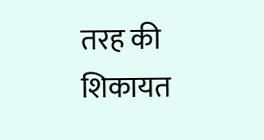तरह की शिकायत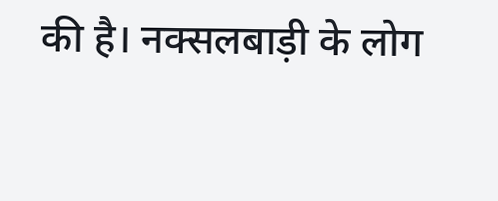की है। नक्सलबाड़ी के लोग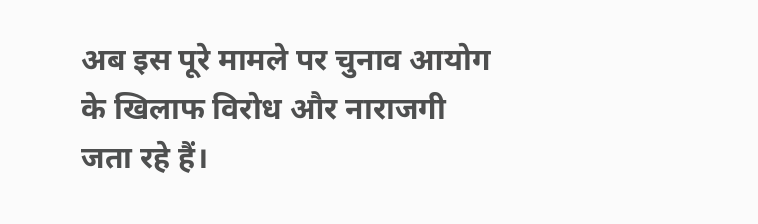अब इस पूरे मामले पर चुनाव आयोग के खिलाफ विरोध और नाराजगी जता रहे हैं।